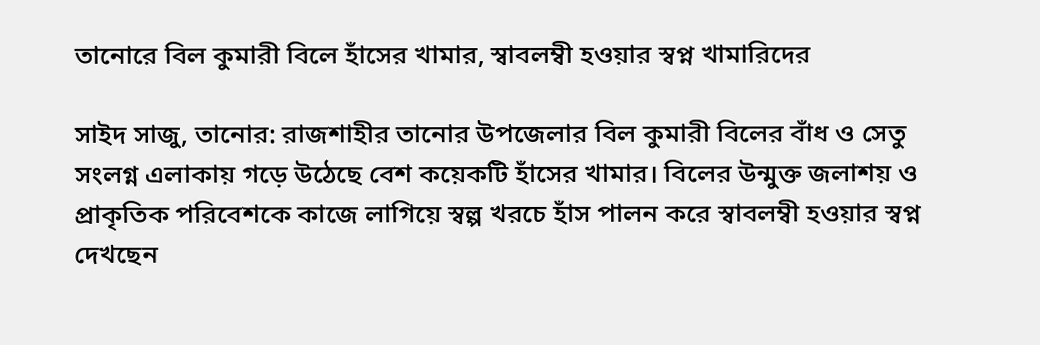তানোরে বিল কুমারী বিলে হাঁসের খামার, স্বাবলম্বী হওয়ার স্বপ্ন খামারিদের

সাইদ সাজু, তানোর: রাজশাহীর তানোর উপজেলার বিল কুমারী বিলের বাঁধ ও সেতু সংলগ্ন এলাকায় গড়ে উঠেছে বেশ কয়েকটি হাঁসের খামার। বিলের উন্মুক্ত জলাশয় ও প্রাকৃতিক পরিবেশকে কাজে লাগিয়ে স্বল্প খরচে হাঁস পালন করে স্বাবলম্বী হওয়ার স্বপ্ন দেখছেন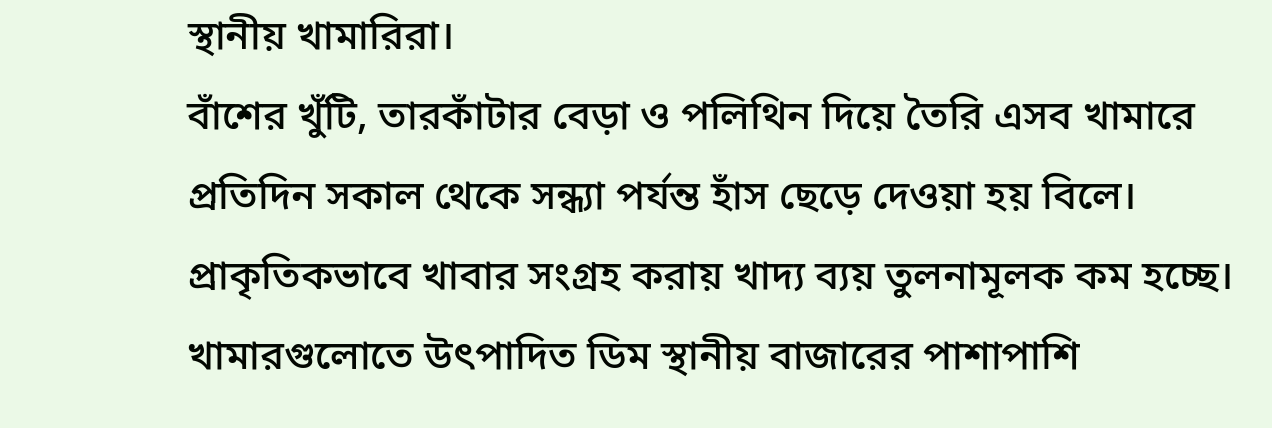স্থানীয় খামারিরা।
বাঁশের খুঁটি, তারকাঁটার বেড়া ও পলিথিন দিয়ে তৈরি এসব খামারে প্রতিদিন সকাল থেকে সন্ধ্যা পর্যন্ত হাঁস ছেড়ে দেওয়া হয় বিলে। প্রাকৃতিকভাবে খাবার সংগ্রহ করায় খাদ্য ব্যয় তুলনামূলক কম হচ্ছে। খামারগুলোতে উৎপাদিত ডিম স্থানীয় বাজারের পাশাপাশি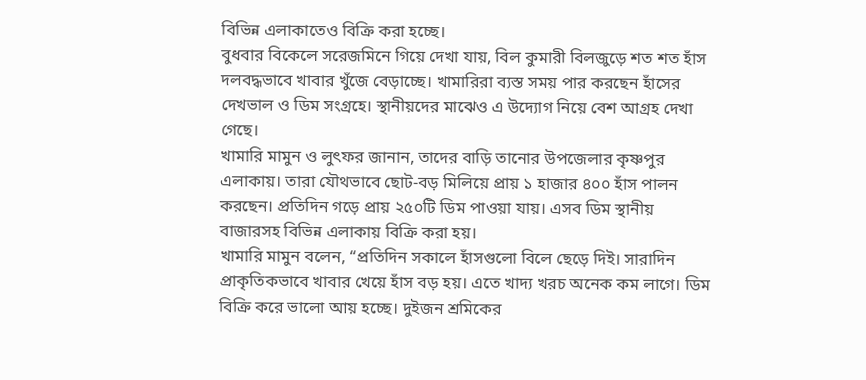বিভিন্ন এলাকাতেও বিক্রি করা হচ্ছে।
বুধবার বিকেলে সরেজমিনে গিয়ে দেখা যায়, বিল কুমারী বিলজুড়ে শত শত হাঁস দলবদ্ধভাবে খাবার খুঁজে বেড়াচ্ছে। খামারিরা ব্যস্ত সময় পার করছেন হাঁসের দেখভাল ও ডিম সংগ্রহে। স্থানীয়দের মাঝেও এ উদ্যোগ নিয়ে বেশ আগ্রহ দেখা গেছে।
খামারি মামুন ও লুৎফর জানান, তাদের বাড়ি তানোর উপজেলার কৃষ্ণপুর এলাকায়। তারা যৌথভাবে ছোট-বড় মিলিয়ে প্রায় ১ হাজার ৪০০ হাঁস পালন করছেন। প্রতিদিন গড়ে প্রায় ২৫০টি ডিম পাওয়া যায়। এসব ডিম স্থানীয় বাজারসহ বিভিন্ন এলাকায় বিক্রি করা হয়।
খামারি মামুন বলেন, “প্রতিদিন সকালে হাঁসগুলো বিলে ছেড়ে দিই। সারাদিন প্রাকৃতিকভাবে খাবার খেয়ে হাঁস বড় হয়। এতে খাদ্য খরচ অনেক কম লাগে। ডিম বিক্রি করে ভালো আয় হচ্ছে। দুইজন শ্রমিকের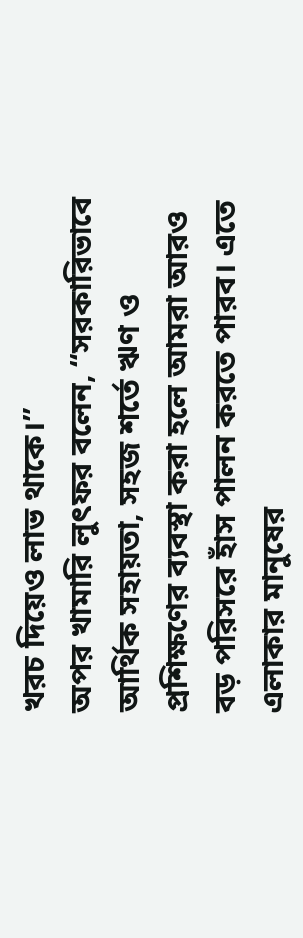খরচ দিয়েও লাভ থাকে।”
অপর খামারি লুৎফর বলেন, “সরকারিভাবে আর্থিক সহায়তা, সহজ শর্তে ঋণ ও প্রশিক্ষণের ব্যবস্থা করা হলে আমরা আরও বড় পরিসরে হাঁস পালন করতে পারব। এতে এলাকার মানুষের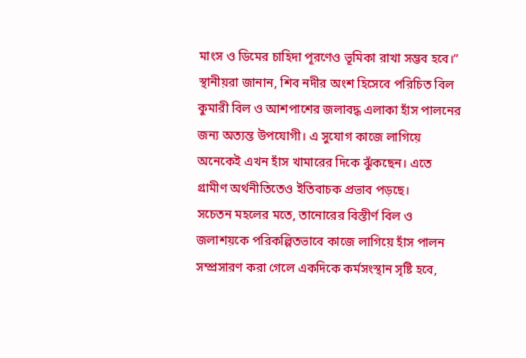মাংস ও ডিমের চাহিদা পূরণেও ভূমিকা রাখা সম্ভব হবে।”
স্থানীয়রা জানান, শিব নদীর অংশ হিসেবে পরিচিত বিল কুমারী বিল ও আশপাশের জলাবদ্ধ এলাকা হাঁস পালনের জন্য অত্যন্ত উপযোগী। এ সুযোগ কাজে লাগিয়ে অনেকেই এখন হাঁস খামারের দিকে ঝুঁকছেন। এতে গ্রামীণ অর্থনীতিতেও ইতিবাচক প্রভাব পড়ছে।
সচেতন মহলের মতে, তানোরের বিস্তীর্ণ বিল ও জলাশয়কে পরিকল্পিতভাবে কাজে লাগিয়ে হাঁস পালন সম্প্রসারণ করা গেলে একদিকে কর্মসংস্থান সৃষ্টি হবে,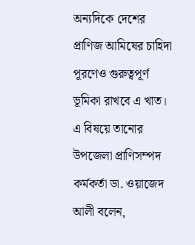অন্যদিকে দেশের প্রাণিজ আমিষের চাহিদা পূরণেও গুরুত্বপূর্ণ ভূমিকা রাখবে এ খাত।
এ বিষয়ে তানোর উপজেলা প্রাণিসম্পদ কর্মকর্তা ডা. ওয়াজেদ আলী বলেন,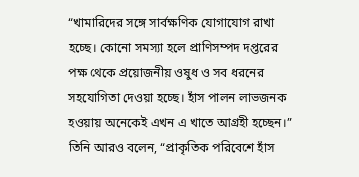“খামারিদের সঙ্গে সার্বক্ষণিক যোগাযোগ রাখা হচ্ছে। কোনো সমস্যা হলে প্রাণিসম্পদ দপ্তরের পক্ষ থেকে প্রয়োজনীয় ওষুধ ও সব ধরনের সহযোগিতা দেওয়া হচ্ছে। হাঁস পালন লাভজনক হওয়ায় অনেকেই এখন এ খাতে আগ্রহী হচ্ছেন।”
তিনি আরও বলেন, “প্রাকৃতিক পরিবেশে হাঁস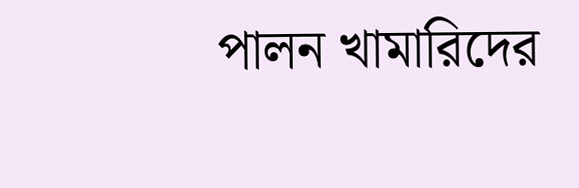পালন খামারিদের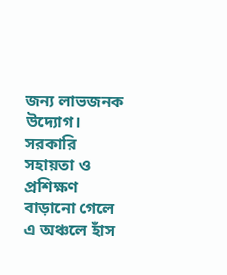জন্য লাভজনক উদ্যোগ। সরকারি সহায়তা ও প্রশিক্ষণ বাড়ানো গেলে এ অঞ্চলে হাঁস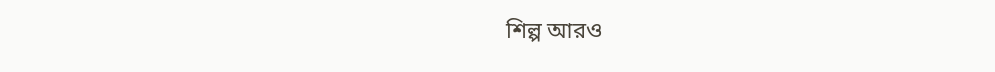শিল্প আরও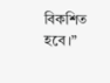বিকশিত হবে।”